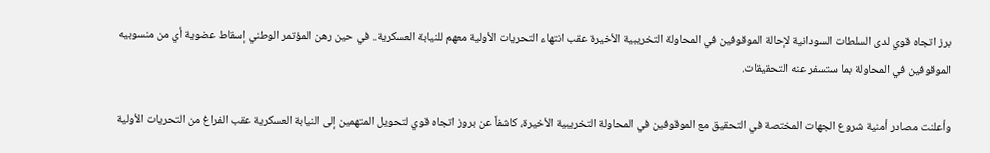برز اتجاه قوي لدى السلطات السودانية لإحالة الموقوفين في المحاولة التخريبية الأخيرة عقب انتهاء التحريات الأولية معهم للنيابة العسكرية.. في حين رهن المؤتمر الوطني إسقاط عضوية أي من منسوبيه الموقوفين في المحاولة بما ستسفر عنه التحقيقات.

وأعلنت مصادر أمنية شروع الجهات المختصة في التحقيق مع الموقوفين في المحاولة التخريبية الأخيرة، كاشفاً عن بروز اتجاه قوي لتحويل المتهمين إلى النيابة العسكرية عقب الفراغ من التحريات الأولية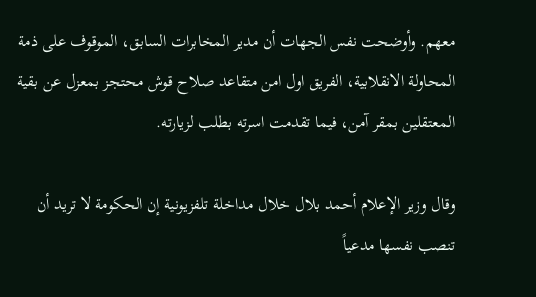معهم. وأوضحت نفس الجهات أن مدير المخابرات السابق، الموقوف على ذمة المحاولة الانقلابية، الفريق اول امن متقاعد صلاح قوش محتجز بمعزل عن بقية المعتقلين بمقر آمن، فيما تقدمت اسرته بطلب لزيارته.

وقال وزير الإعلام أحمد بلال خلال مداخلة تلفزيونية إن الحكومة لا تريد أن تنصب نفسها مدعياً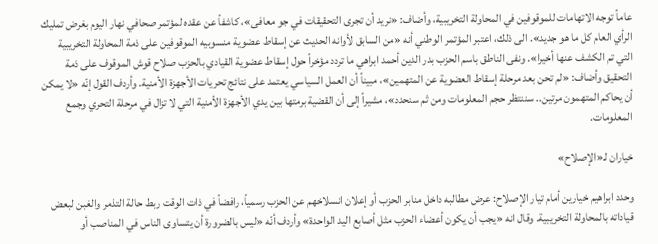عاماً توجه الاتهامات للموقوفين في المحاولة التخريبية، وأضاف: «نريد أن تجرى التحقيقات في جو معافى»، كاشفاً عن عقده لمؤتمر صحافي نهار اليوم بغرض تمليك الرأي العام كل ما هو جديد». الى ذلك، اعتبر المؤتمر الوطني أنه «من السابق لأوانه الحديث عن إسقاط عضوية منسوبيه الموقوفين على ذمة المحاولة التخريبية التي تم الكشف عنها أخيرا». ونفى الناطق باسم الحزب بدر الدين أحمد ابراهي ما تردد مؤخراً حول إسقاط عضوية القيادي بالحزب صلاح قوش الموقوف على ذمة التحقيق وأضاف: «لم تحن بعد مرحلة إسقاط العضوية عن المتهمين»، مبيناً أن العمل السياسي يعتمد على نتائج تحريات الأجهزة الأمنية. وأردف القول إنّه «لا يمكن أن يحاكم المتهمون مرتين.. سننتظر حجم المعلومات ومن ثم سنحدد»، مشيراً إلى أن القضية برمتها بين يدي الأجهزة الأمنية التي لا تزال في مرحلة التحري وجمع المعلومات.

خياران لـ«الإصلاح»

وحدد ابراهيم خيارين أمام تيار الإصلاح: عرض مطالبه داخل منابر الحزب أو إعلان انسلاخهم عن الحزب رسمياً، رافضاً في ذات الوقت ربط حالة التذمر والغبن لبعض قياداته بالمحاولة التخريبية. وقال انه «يجب أن يكون أعضاء الحزب مثل أصابع اليد الواحدة» وأردف أنّه «ليس بالضرورة أن يتساوى الناس في المناصب أو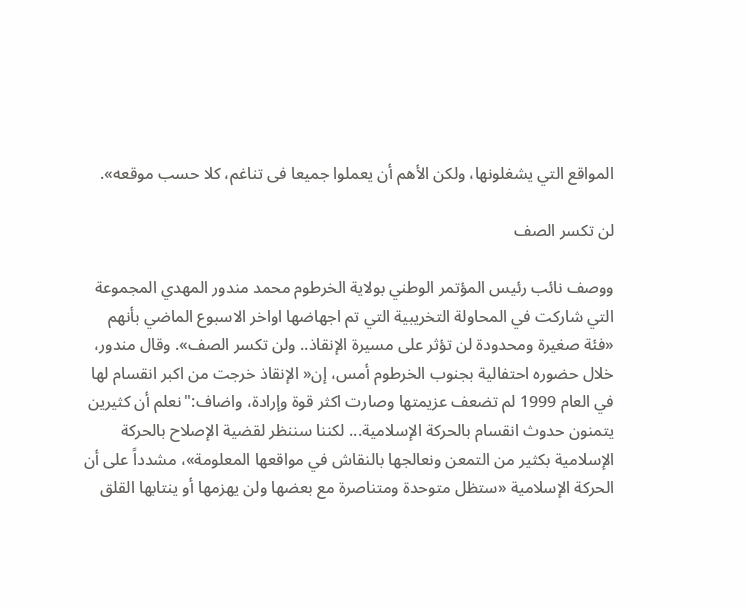المواقع التي يشغلونها، ولكن الأهم أن يعملوا جميعا فى تناغم، كلا حسب موقعه».

لن تكسر الصف

ووصف نائب رئيس المؤتمر الوطني بولاية الخرطوم محمد مندور المهدي المجموعة التي شاركت في المحاولة التخريبية التي تم اجهاضها اواخر الاسبوع الماضي بأنهم «فئة صغيرة ومحدودة لن تؤثر على مسيرة الإنقاذ.. ولن تكسر الصف». وقال مندور، خلال حضوره احتفالية بجنوب الخرطوم أمس، إن« الإنقاذ خرجت من اكبر انقسام لها في العام 1999 لم تضعف عزيمتها وصارت اكثر قوة وإرادة، واضاف:"نعلم أن كثيرين يتمنون حدوث انقسام بالحركة الإسلامية... لكننا سننظر لقضية الإصلاح بالحركة الإسلامية بكثير من التمعن ونعالجها بالنقاش في مواقعها المعلومة»، مشدداً على أن الحركة الإسلامية «ستظل متوحدة ومتناصرة مع بعضها ولن يهزمها أو ينتابها القلق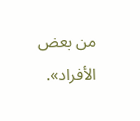من بعض الأفراد».